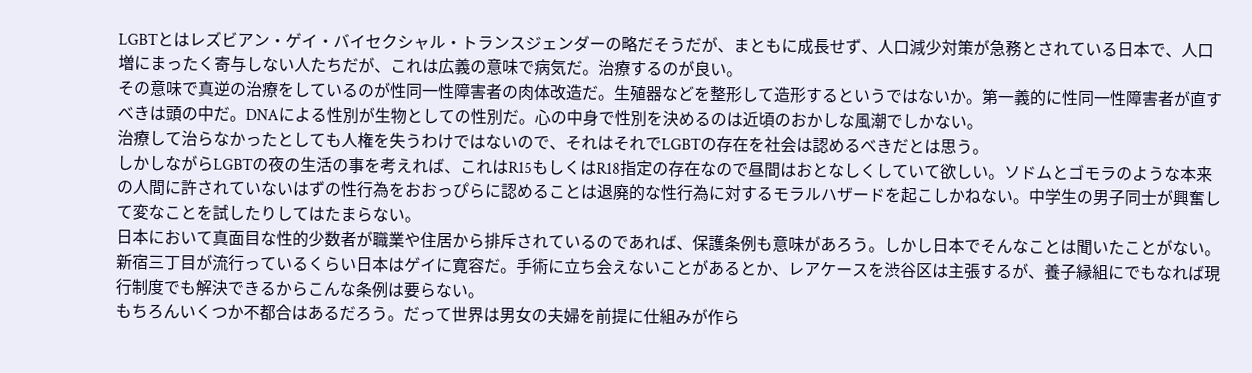LGBTとはレズビアン・ゲイ・バイセクシャル・トランスジェンダーの略だそうだが、まともに成長せず、人口減少対策が急務とされている日本で、人口増にまったく寄与しない人たちだが、これは広義の意味で病気だ。治療するのが良い。
その意味で真逆の治療をしているのが性同一性障害者の肉体改造だ。生殖器などを整形して造形するというではないか。第一義的に性同一性障害者が直すべきは頭の中だ。DNAによる性別が生物としての性別だ。心の中身で性別を決めるのは近頃のおかしな風潮でしかない。
治療して治らなかったとしても人権を失うわけではないので、それはそれでLGBTの存在を社会は認めるべきだとは思う。
しかしながらLGBTの夜の生活の事を考えれば、これはR15もしくはR18指定の存在なので昼間はおとなしくしていて欲しい。ソドムとゴモラのような本来の人間に許されていないはずの性行為をおおっぴらに認めることは退廃的な性行為に対するモラルハザードを起こしかねない。中学生の男子同士が興奮して変なことを試したりしてはたまらない。
日本において真面目な性的少数者が職業や住居から排斥されているのであれば、保護条例も意味があろう。しかし日本でそんなことは聞いたことがない。新宿三丁目が流行っているくらい日本はゲイに寛容だ。手術に立ち会えないことがあるとか、レアケースを渋谷区は主張するが、養子縁組にでもなれば現行制度でも解決できるからこんな条例は要らない。
もちろんいくつか不都合はあるだろう。だって世界は男女の夫婦を前提に仕組みが作ら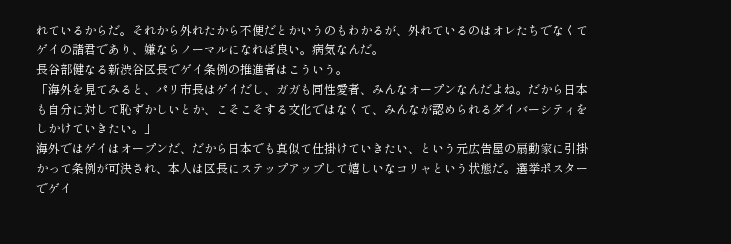れているからだ。それから外れたから不便だとかいうのもわかるが、外れているのはオレたちでなくてゲイの諸君であり、嫌ならノーマルになれば良い。病気なんだ。
長谷部健なる新渋谷区長でゲイ条例の推進者はこういう。
「海外を見てみると、パリ市長はゲイだし、ガガも同性愛者、みんなオープンなんだよね。だから日本も自分に対して恥ずかしいとか、こそこそする文化ではなくて、みんなが認められるダイバーシティをしかけていきたい。」
海外ではゲイはオープンだ、だから日本でも真似て仕掛けていきたい、という元広告屋の扇動家に引掛かって条例が可決され、本人は区長にステップアップして嬉しいなコリャという状態だ。選挙ポスターでゲイ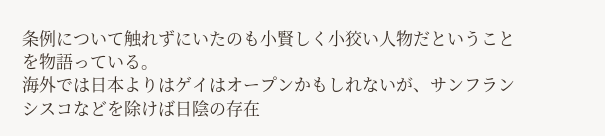条例について触れずにいたのも小賢しく小狡い人物だということを物語っている。
海外では日本よりはゲイはオープンかもしれないが、サンフランシスコなどを除けば日陰の存在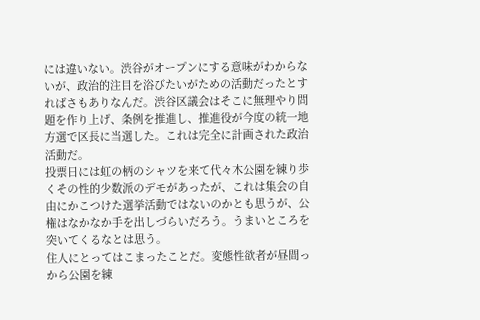には違いない。渋谷がオープンにする意味がわからないが、政治的注目を浴びたいがための活動だったとすればさもありなんだ。渋谷区議会はそこに無理やり問題を作り上げ、条例を推進し、推進役が今度の統一地方選で区長に当選した。これは完全に計画された政治活動だ。
投票日には虹の柄のシャツを来て代々木公園を練り歩くその性的少数派のデモがあったが、これは集会の自由にかこつけた選挙活動ではないのかとも思うが、公権はなかなか手を出しづらいだろう。うまいところを突いてくるなとは思う。
住人にとってはこまったことだ。変態性欲者が昼間っから公園を練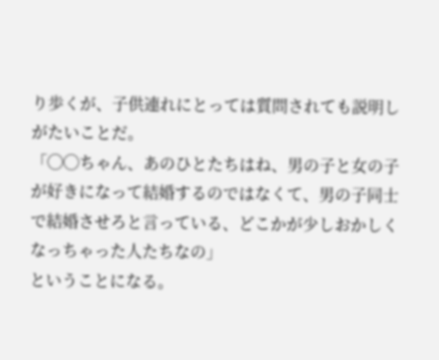り歩くが、子供連れにとっては質問されても説明しがたいことだ。
「◯◯ちゃん、あのひとたちはね、男の子と女の子が好きになって結婚するのではなくて、男の子同士で結婚させろと言っている、どこかが少しおかしくなっちゃった人たちなの」
ということになる。